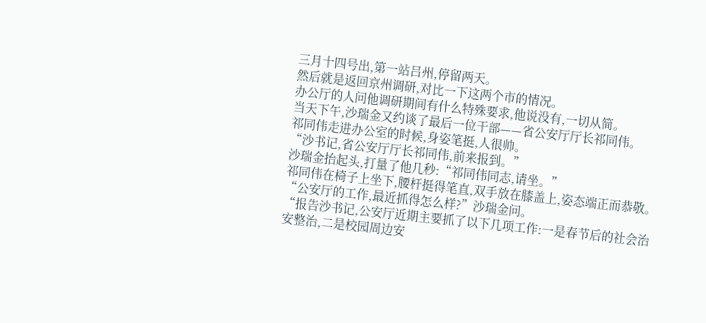三月十四号出,第一站吕州,停留两天。
然后就是返回京州调研,对比一下这两个市的情况。
办公厅的人问他调研期间有什么特殊要求,他说没有,一切从简。
当天下午,沙瑞金又约谈了最后一位干部——省公安厅厅长祁同伟。
祁同伟走进办公室的时候,身姿笔挺,人很帅。
“沙书记,省公安厅厅长祁同伟,前来报到。”
沙瑞金抬起头,打量了他几秒:“祁同伟同志,请坐。”
祁同伟在椅子上坐下,腰杆挺得笔直,双手放在膝盖上,姿态端正而恭敬。
“公安厅的工作,最近抓得怎么样?”沙瑞金问。
“报告沙书记,公安厅近期主要抓了以下几项工作:一是春节后的社会治安整治,二是校园周边安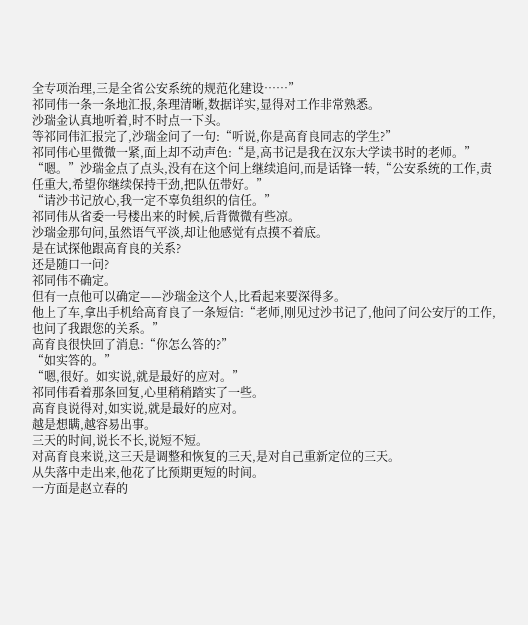全专项治理,三是全省公安系统的规范化建设……”
祁同伟一条一条地汇报,条理清晰,数据详实,显得对工作非常熟悉。
沙瑞金认真地听着,时不时点一下头。
等祁同伟汇报完了,沙瑞金问了一句:“听说,你是高育良同志的学生?”
祁同伟心里微微一紧,面上却不动声色:“是,高书记是我在汉东大学读书时的老师。”
“嗯。”沙瑞金点了点头,没有在这个问上继续追问,而是话锋一转,“公安系统的工作,责任重大,希望你继续保持干劲,把队伍带好。”
“请沙书记放心,我一定不辜负组织的信任。”
祁同伟从省委一号楼出来的时候,后背微微有些凉。
沙瑞金那句问,虽然语气平淡,却让他感觉有点摸不着底。
是在试探他跟高育良的关系?
还是随口一问?
祁同伟不确定。
但有一点他可以确定——沙瑞金这个人,比看起来要深得多。
他上了车,拿出手机给高育良了一条短信:“老师,刚见过沙书记了,他问了问公安厅的工作,也问了我跟您的关系。”
高育良很快回了消息:“你怎么答的?”
“如实答的。”
“嗯,很好。如实说,就是最好的应对。”
祁同伟看着那条回复,心里稍稍踏实了一些。
高育良说得对,如实说,就是最好的应对。
越是想瞒,越容易出事。
三天的时间,说长不长,说短不短。
对高育良来说,这三天是调整和恢复的三天,是对自己重新定位的三天。
从失落中走出来,他花了比预期更短的时间。
一方面是赵立春的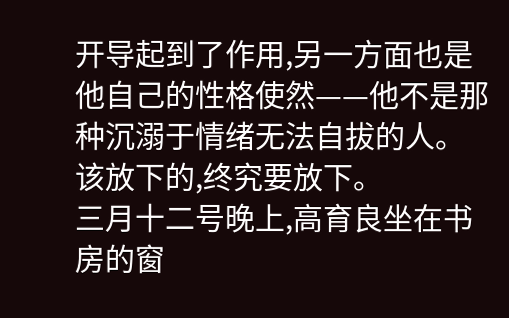开导起到了作用,另一方面也是他自己的性格使然——他不是那种沉溺于情绪无法自拔的人。
该放下的,终究要放下。
三月十二号晚上,高育良坐在书房的窗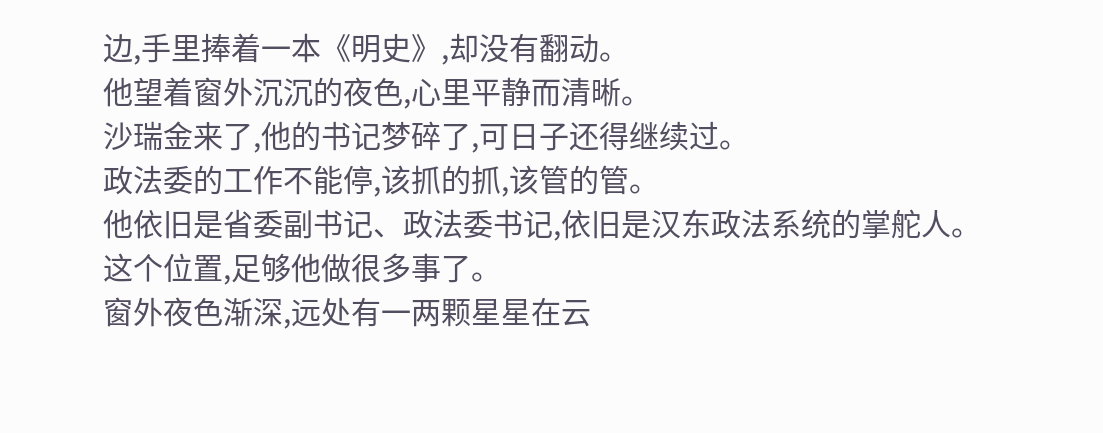边,手里捧着一本《明史》,却没有翻动。
他望着窗外沉沉的夜色,心里平静而清晰。
沙瑞金来了,他的书记梦碎了,可日子还得继续过。
政法委的工作不能停,该抓的抓,该管的管。
他依旧是省委副书记、政法委书记,依旧是汉东政法系统的掌舵人。
这个位置,足够他做很多事了。
窗外夜色渐深,远处有一两颗星星在云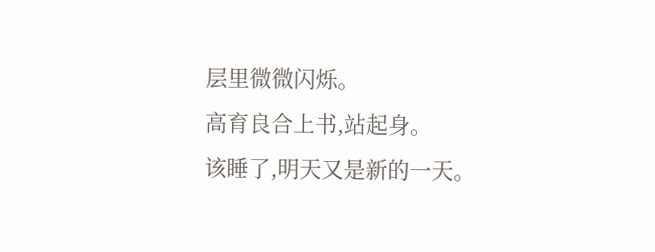层里微微闪烁。
高育良合上书,站起身。
该睡了,明天又是新的一天。